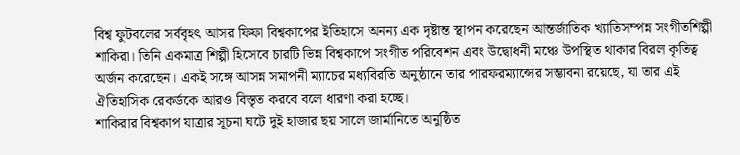বিশ্ব ফুটবলের সর্ববৃহৎ আসর ফিফা বিশ্বকাপের ইতিহাসে অনন্য এক দৃষ্টান্ত স্থাপন করেছেন আন্তর্জাতিক খ্যাতিসম্পন্ন সংগীতশিল্পী শাকিরা। তিনি একমাত্র শিল্পী হিসেবে চারটি ভিন্ন বিশ্বকাপে সংগীত পরিবেশন এবং উদ্বোধনী মঞ্চে উপস্থিত থাকার বিরল কৃতিত্ব অর্জন করেছেন। একই সঙ্গে আসন্ন সমাপনী ম্যাচের মধ্যবিরতি অনুষ্ঠানে তার পারফরম্যান্সের সম্ভাবনা রয়েছে, যা তার এই ঐতিহাসিক রেকর্ডকে আরও বিস্তৃত করবে বলে ধারণা করা হচ্ছে।
শাকিরার বিশ্বকাপ যাত্রার সূচনা ঘটে দুই হাজার ছয় সালে জার্মানিতে অনুষ্ঠিত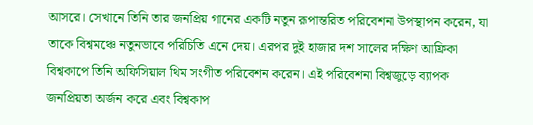আসরে। সেখানে তিনি তার জনপ্রিয় গানের একটি নতুন রূপান্তরিত পরিবেশনা উপস্থাপন করেন, যা তাকে বিশ্বমঞ্চে নতুনভাবে পরিচিতি এনে দেয়। এরপর দুই হাজার দশ সালের দক্ষিণ আফ্রিকা বিশ্বকাপে তিনি অফিসিয়াল থিম সংগীত পরিবেশন করেন। এই পরিবেশনা বিশ্বজুড়ে ব্যাপক জনপ্রিয়তা অর্জন করে এবং বিশ্বকাপ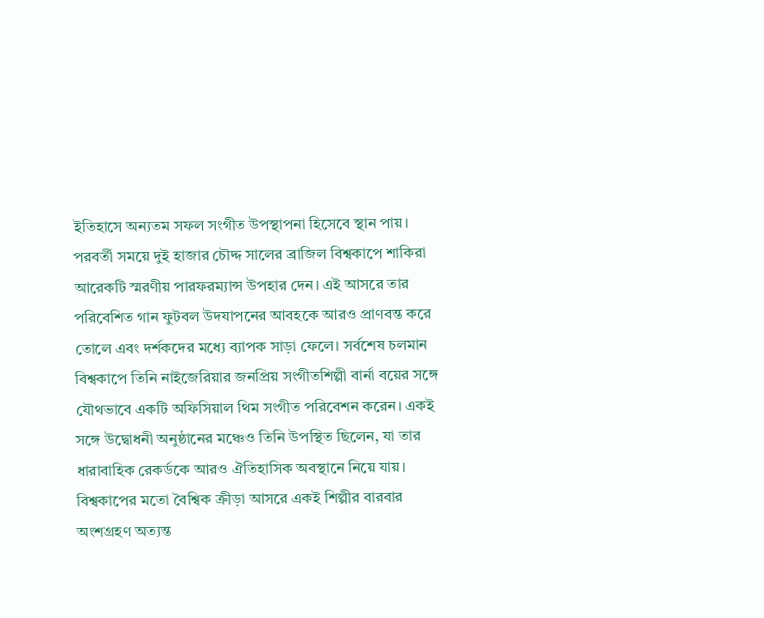ইতিহাসে অন্যতম সফল সংগীত উপস্থাপনা হিসেবে স্থান পায়।
পরবর্তী সময়ে দুই হাজার চৌদ্দ সালের ব্রাজিল বিশ্বকাপে শাকিরা আরেকটি স্মরণীয় পারফরম্যান্স উপহার দেন। এই আসরে তার পরিবেশিত গান ফুটবল উদযাপনের আবহকে আরও প্রাণবন্ত করে তোলে এবং দর্শকদের মধ্যে ব্যাপক সাড়া ফেলে। সর্বশেষ চলমান বিশ্বকাপে তিনি নাইজেরিয়ার জনপ্রিয় সংগীতশিল্পী বার্না বয়ের সঙ্গে যৌথভাবে একটি অফিসিয়াল থিম সংগীত পরিবেশন করেন। একই সঙ্গে উদ্বোধনী অনুষ্ঠানের মঞ্চেও তিনি উপস্থিত ছিলেন, যা তার ধারাবাহিক রেকর্ডকে আরও ঐতিহাসিক অবস্থানে নিয়ে যায়।
বিশ্বকাপের মতো বৈশ্বিক ক্রীড়া আসরে একই শিল্পীর বারবার অংশগ্রহণ অত্যন্ত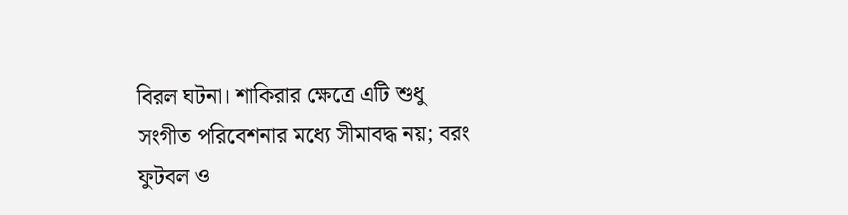বিরল ঘটনা। শাকিরার ক্ষেত্রে এটি শুধু সংগীত পরিবেশনার মধ্যে সীমাবদ্ধ নয়; বরং ফুটবল ও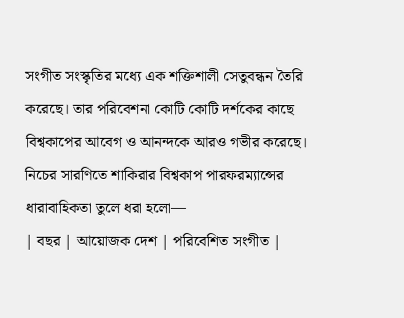সংগীত সংস্কৃতির মধ্যে এক শক্তিশালী সেতুবন্ধন তৈরি করেছে। তার পরিবেশনা কোটি কোটি দর্শকের কাছে বিশ্বকাপের আবেগ ও আনন্দকে আরও গভীর করেছে।
নিচের সারণিতে শাকিরার বিশ্বকাপ পারফরম্যান্সের ধারাবাহিকতা তুলে ধরা হলো—
| বছর | আয়োজক দেশ | পরিবেশিত সংগীত |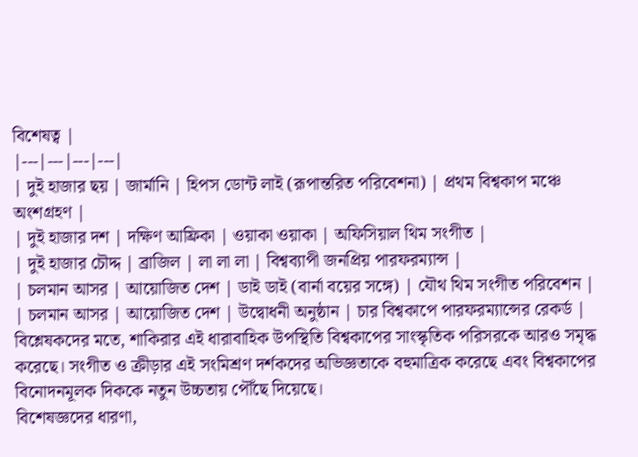বিশেষত্ব |
|---|---|---|---|
| দুই হাজার ছয় | জার্মানি | হিপস ডোন্ট লাই (রূপান্তরিত পরিবেশনা) | প্রথম বিশ্বকাপ মঞ্চে অংশগ্রহণ |
| দুই হাজার দশ | দক্ষিণ আফ্রিকা | ওয়াকা ওয়াকা | অফিসিয়াল থিম সংগীত |
| দুই হাজার চৌদ্দ | ব্রাজিল | লা লা লা | বিশ্বব্যাপী জনপ্রিয় পারফরম্যান্স |
| চলমান আসর | আয়োজিত দেশ | ডাই ডাই (বার্না বয়ের সঙ্গে) | যৌথ থিম সংগীত পরিবেশন |
| চলমান আসর | আয়োজিত দেশ | উদ্বোধনী অনুষ্ঠান | চার বিশ্বকাপে পারফরম্যান্সের রেকর্ড |
বিশ্লেষকদের মতে, শাকিরার এই ধারাবাহিক উপস্থিতি বিশ্বকাপের সাংস্কৃতিক পরিসরকে আরও সমৃদ্ধ করেছে। সংগীত ও ক্রীড়ার এই সংমিশ্রণ দর্শকদের অভিজ্ঞতাকে বহুমাত্রিক করেছে এবং বিশ্বকাপের বিনোদনমূলক দিককে নতুন উচ্চতায় পৌঁছে দিয়েছে।
বিশেষজ্ঞদের ধারণা,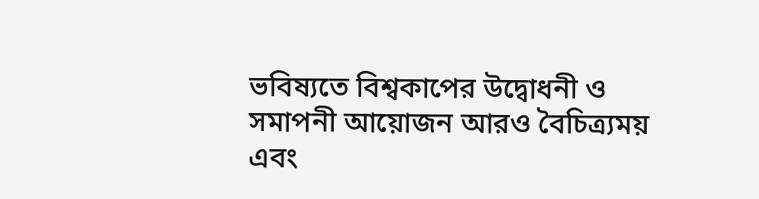ভবিষ্যতে বিশ্বকাপের উদ্বোধনী ও সমাপনী আয়োজন আরও বৈচিত্র্যময় এবং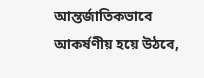আন্তর্জাতিকভাবে আকর্ষণীয় হয়ে উঠবে,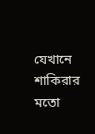যেখানে শাকিরার মতো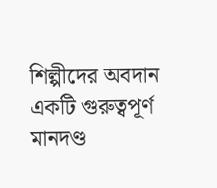শিল্পীদের অবদান একটি গুরুত্বপূর্ণ মানদণ্ড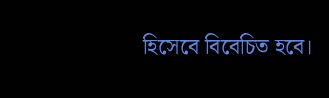হিসেবে বিবেচিত হবে।